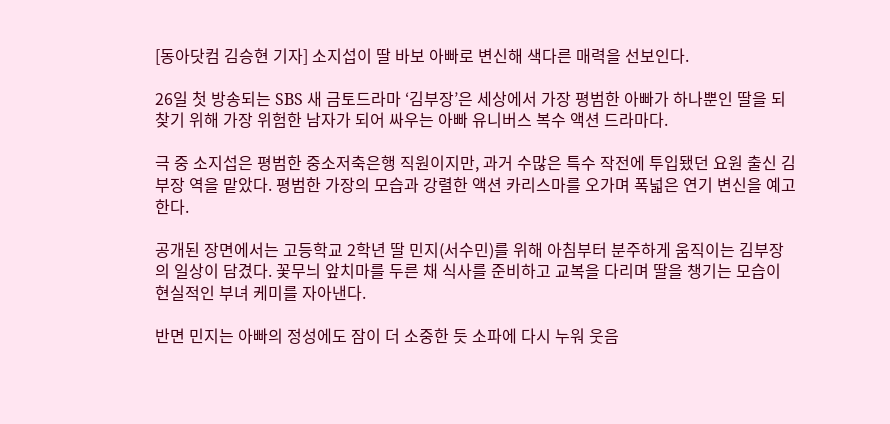[동아닷컴 김승현 기자] 소지섭이 딸 바보 아빠로 변신해 색다른 매력을 선보인다.

26일 첫 방송되는 SBS 새 금토드라마 ‘김부장’은 세상에서 가장 평범한 아빠가 하나뿐인 딸을 되찾기 위해 가장 위험한 남자가 되어 싸우는 아빠 유니버스 복수 액션 드라마다.

극 중 소지섭은 평범한 중소저축은행 직원이지만, 과거 수많은 특수 작전에 투입됐던 요원 출신 김부장 역을 맡았다. 평범한 가장의 모습과 강렬한 액션 카리스마를 오가며 폭넓은 연기 변신을 예고한다.

공개된 장면에서는 고등학교 2학년 딸 민지(서수민)를 위해 아침부터 분주하게 움직이는 김부장의 일상이 담겼다. 꽃무늬 앞치마를 두른 채 식사를 준비하고 교복을 다리며 딸을 챙기는 모습이 현실적인 부녀 케미를 자아낸다.

반면 민지는 아빠의 정성에도 잠이 더 소중한 듯 소파에 다시 누워 웃음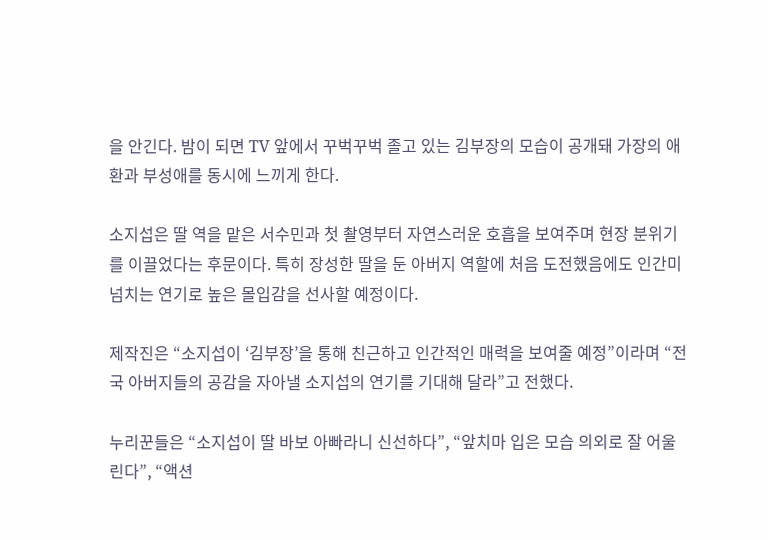을 안긴다. 밤이 되면 TV 앞에서 꾸벅꾸벅 졸고 있는 김부장의 모습이 공개돼 가장의 애환과 부성애를 동시에 느끼게 한다.

소지섭은 딸 역을 맡은 서수민과 첫 촬영부터 자연스러운 호흡을 보여주며 현장 분위기를 이끌었다는 후문이다. 특히 장성한 딸을 둔 아버지 역할에 처음 도전했음에도 인간미 넘치는 연기로 높은 몰입감을 선사할 예정이다.

제작진은 “소지섭이 ‘김부장’을 통해 친근하고 인간적인 매력을 보여줄 예정”이라며 “전국 아버지들의 공감을 자아낼 소지섭의 연기를 기대해 달라”고 전했다.

누리꾼들은 “소지섭이 딸 바보 아빠라니 신선하다”, “앞치마 입은 모습 의외로 잘 어울린다”, “액션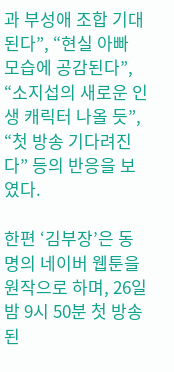과 부성애 조합 기대된다”, “현실 아빠 모습에 공감된다”, “소지섭의 새로운 인생 캐릭터 나올 듯”, “첫 방송 기다려진다” 등의 반응을 보였다.

한편 ‘김부장’은 동명의 네이버 웹툰을 원작으로 하며, 26일 밤 9시 50분 첫 방송된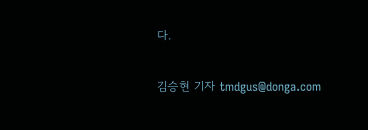다.

김승현 기자 tmdgus@donga.com